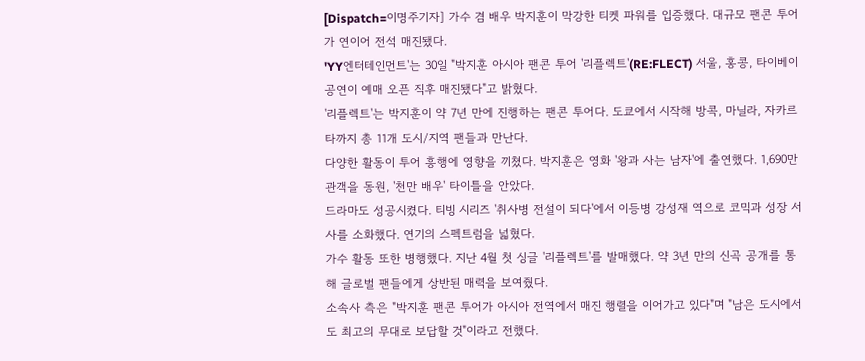[Dispatch=이명주기자] 가수 겸 배우 박지훈이 막강한 티켓 파워를 입증했다. 대규모 팬콘 투어가 연이어 전석 매진됐다.
'YY엔터테인먼트'는 30일 "박지훈 아시아 팬콘 투어 '리플렉트'(RE:FLECT) 서울, 홍콩, 타이베이 공연이 예매 오픈 직후 매진됐다"고 밝혔다.
'리플렉트'는 박지훈이 약 7년 만에 진행하는 팬콘 투어다. 도쿄에서 시작해 방콕, 마닐라, 자카르타까지 총 11개 도시/지역 팬들과 만난다.
다양한 활동이 투어 흥행에 영향을 끼쳤다. 박지훈은 영화 '왕과 사는 남자'에 출연했다. 1,690만 관객을 동원, '천만 배우' 타이틀을 안았다.
드라마도 성공시켰다. 티빙 시리즈 '취사병 전설이 되다'에서 이등병 강성재 역으로 코믹과 성장 서사를 소화했다. 연기의 스펙트럼을 넓혔다.
가수 활동 또한 병행했다. 지난 4월 첫 싱글 '리플렉트'를 발매했다. 약 3년 만의 신곡 공개를 통해 글로벌 팬들에게 상반된 매력을 보여줬다.
소속사 측은 "박지훈 팬콘 투어가 아시아 전역에서 매진 행렬을 이어가고 있다"며 "남은 도시에서도 최고의 무대로 보답할 것"이라고 전했다.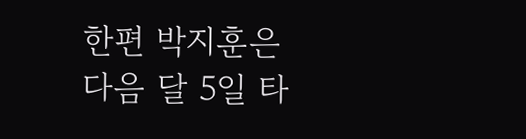한편 박지훈은 다음 달 5일 타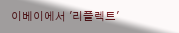이베이에서 '리플렉트'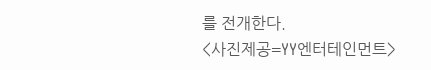를 전개한다.
<사진제공=YY엔터테인먼트>